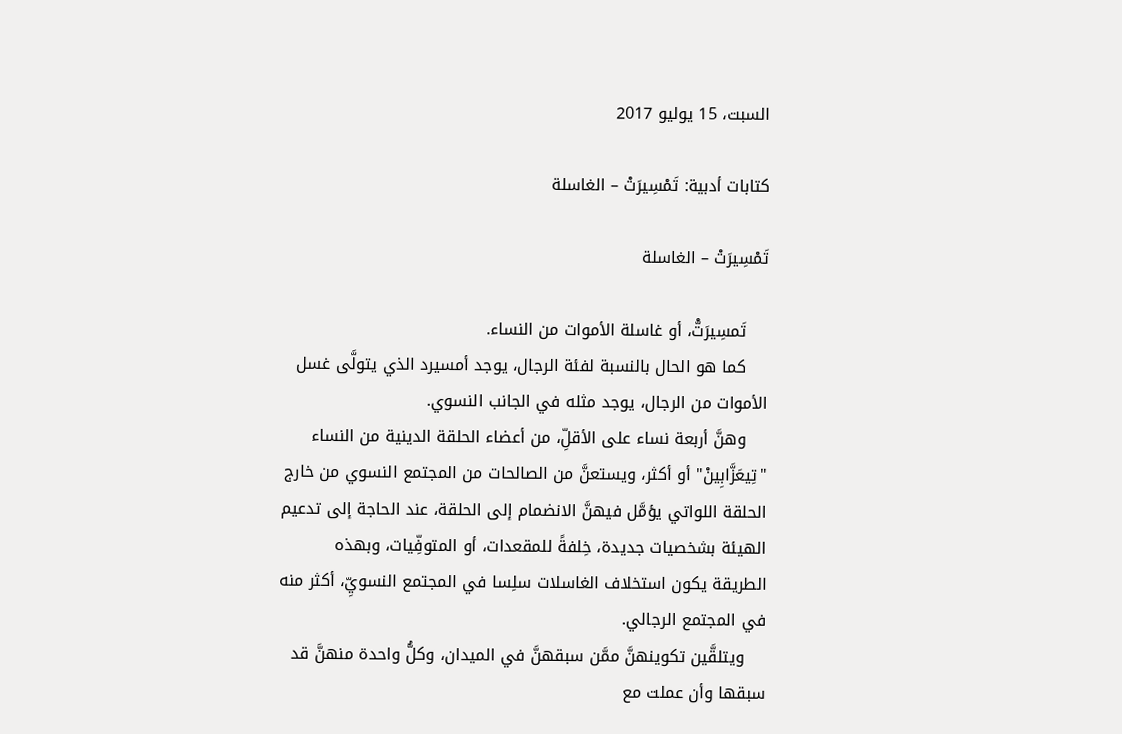السبت، 15 يوليو 2017

كتابات أدبية: تَمْسِيرَتْ – الغاسلة

تَمْسِيرَتْ – الغاسلة

    تَمسِيرَتّْ، أو غاسلة الأموات من النساء.
    كما هو الحال بالنسبة لفئة الرجال، يوجد أمسيرد الذي يتولَّى غسل الأموات من الرجال، يوجد مثله في الجانب النسوي.
    وهنَّ أربعة نساء على الأقلِّ، من أعضاء الحلقة الدينية من النساء "تِيعَزَّابِينْ" أو أكثر، ويستعنَّ من الصالحات من المجتمع النسوي من خارج الحلقة اللواتي يؤمَّل فيهنَّ الانضمام إلى الحلقة، عند الحاجة إلى تدعيم الهيئة بشخصيات جديدة، خِلفةً للمقعدات، أو المتوفِّيات، وبهذه الطريقة يكون استخلاف الغاسلات سلِسا في المجتمع النسويِّ، أكثر منه في المجتمع الرجالي.
    ويتلقَّين تكوينهنَّ ممَّن سبقهنَّ في الميدان، وكلُّ واحدة منهنَّ قد سبقها وأن عملت مع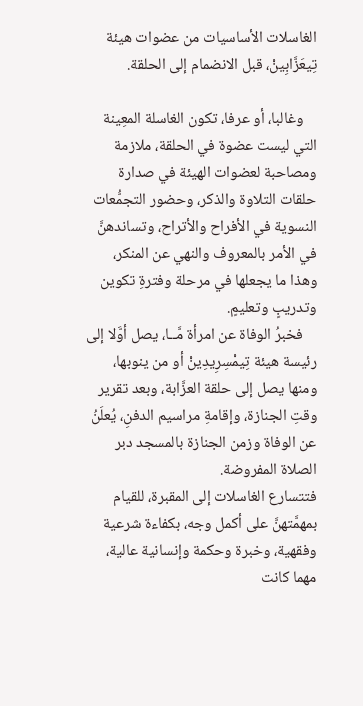الغاسلات الأساسيات من عضوات هيئة تِيعَزَّابِينْ، قبل الانضمام إلى الحلقة.

    وغالبا، أو عرفا، تكون الغاسلة المعِينة التي ليست عضوة في الحلقة، ملازمة ومصاحبة لعضوات الهيئة في صدارة حلقات التلاوة والذكر، وحضور التجمُّعات النسوية في الأفراح والأتراح، وتساندهنَّ في الأمر بالمعروف والنهي عن المنكر، وهذا ما يجعلها في مرحلة وفترةِ تكوين وتدريبٍ وتعليمٍ.
    فخبرُ الوفاة عن امرأة مَّــا، يصل أوَّلا إلى رئيسة هيئة تِيمْسِرِيدِينْ أو من ينوبها، ومنها يصل إلى حلقة العزَّابة، وبعد تقرير وقتِ الجنازة، وإقامةِ مراسيم الدفنِ، يُعلَنُ عن الوفاة وزمن الجنازة بالمسجد دبر الصلاة المفروضة.
فتتسارع الغاسلات إلى المقبرة، للقيام بمهمَّتهنَّ على أكمل وجه، بكفاءة شرعية وفقهية، وخبرة وحكمة وإنسانية عالية، مهما كانت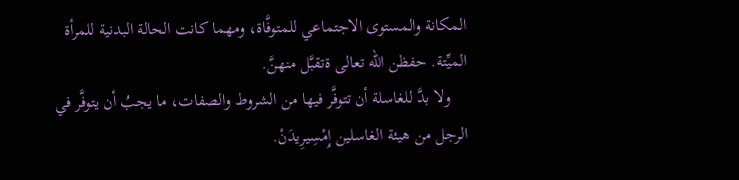المكانة والمستوى الاجتماعي للمتوفَّاة، ومهما كانت الحالة البدنية للمرأة الميِّتة. حفظن الله تعالى ةتقبَّل منهنَّ.
    ولا بدَّ للغاسلة أن تتوفَّر فيها من الشروط والصفات، ما يجبُ أن يتوفَّر في الرجل من هيئة الغاسلين إِمْسِيرِيدَنْ.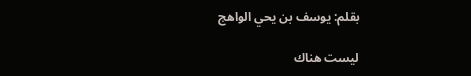بقلم: يوسف بن يحي الواهج

ليست هناك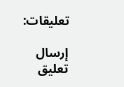تعليقات:

إرسال تعليق